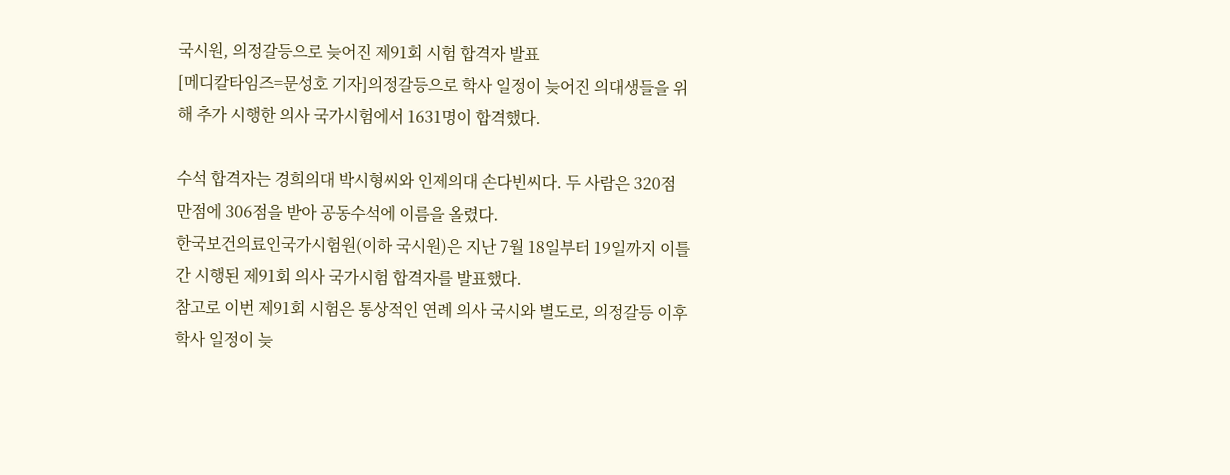국시원, 의정갈등으로 늦어진 제91회 시험 합격자 발표
[메디칼타임즈=문성호 기자]의정갈등으로 학사 일정이 늦어진 의대생들을 위해 추가 시행한 의사 국가시험에서 1631명이 합격했다.

수석 합격자는 경희의대 박시형씨와 인제의대 손다빈씨다. 두 사람은 320점 만점에 306점을 받아 공동수석에 이름을 올렸다.
한국보건의료인국가시험원(이하 국시원)은 지난 7월 18일부터 19일까지 이틀 간 시행된 제91회 의사 국가시험 합격자를 발표했다.
참고로 이번 제91회 시험은 통상적인 연례 의사 국시와 별도로, 의정갈등 이후 학사 일정이 늦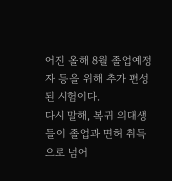어진 올해 8월 졸업예정자 등을 위해 추가 편성된 시험이다.
다시 말해, 복귀 의대생들이 졸업과 면허 취득으로 넘어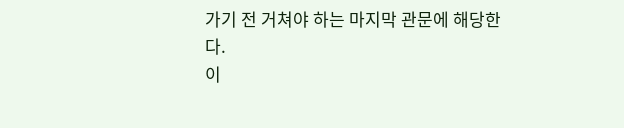가기 전 거쳐야 하는 마지막 관문에 해당한다.
이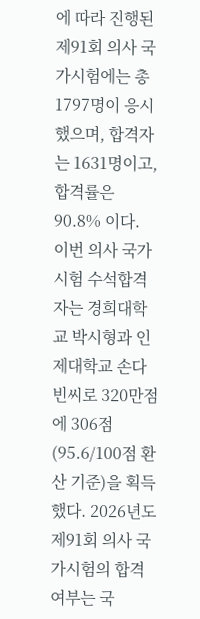에 따라 진행된 제91회 의사 국가시험에는 총 1797명이 응시했으며, 합격자는 1631명이고, 합격률은 90.8% 이다.
이번 의사 국가시험 수석합격자는 경희대학교 박시형과 인제대학교 손다빈씨로 320만점에 306점(95.6/100점 환산 기준)을 획득했다. 2026년도 제91회 의사 국가시험의 합격여부는 국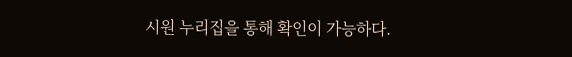시원 누리집을 통해 확인이 가능하다.